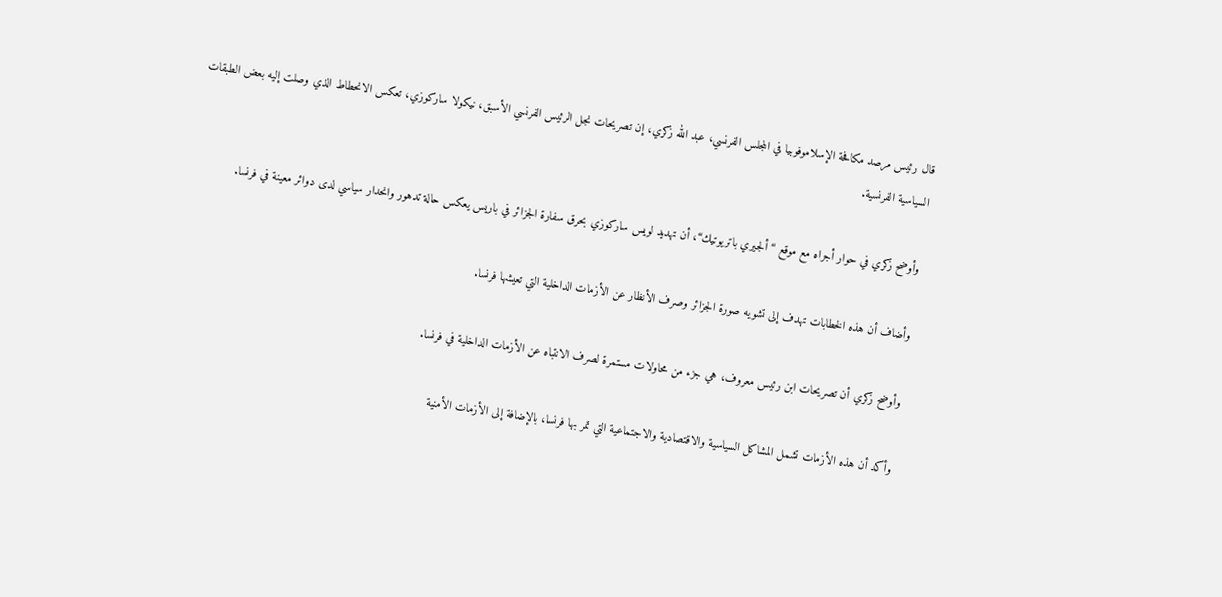قال رئيس مرصد مكافحة الإسلاموفوبيا في المجلس الفرنسي، عبد الله زكري، إن تصريحات نجل الرئيس الفرنسي الأسبق، نيكولا ساركوزي، تعكس الانحطاط الذي وصلت إليه بعض الطبقات السياسية الفرنسية.

وأوضح زكري في حوار أجراه مع موقع “ألجيري باتريوتيك“، أن تهديد لويس ساركوزي بحرق سفارة الجزائر في باريس يعكس حالة تدهور وانحدار سياسي لدى دوائر معينة في فرنسا.

وأضاف أن هذه الخطابات تهدف إلى تشويه صورة الجزائر وصرف الأنظار عن الأزمات الداخلية التي تعيشها فرنسا.

وأوضح زكري أن تصريحات ابن رئيس معروف، هي جزء من محاولات مستمرة لصرف الانتباه عن الأزمات الداخلية في فرنسا.

وأكد أن هذه الأزمات تشمل المشاكل السياسية والاقتصادية والاجتماعية التي تمر بها فرنسا، بالإضافة إلى الأزمات الأمنية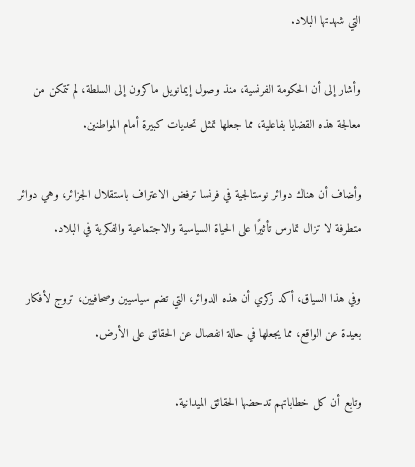التي شهدتها البلاد.

وأشار إلى أن الحكومة الفرنسية، منذ وصول إيمانويل ماكرون إلى السلطة، لم تتمكن من معالجة هذه القضايا بفاعلية، مما جعلها تمثل تحديات كبيرة أمام المواطنين.

وأضاف أن هناك دوائر نوستالجية في فرنسا ترفض الاعتراف باستقلال الجزائر، وهي دوائر متطرفة لا تزال تمارس تأثيرًا على الحياة السياسية والاجتماعية والفكرية في البلاد.

وفي هذا السياق، أكد زكري أن هذه الدوائر، التي تضم سياسيين وصحافيين، تروج لأفكار بعيدة عن الواقع، مما يجعلها في حالة انفصال عن الحقائق على الأرض.

وتابع أن كل خطاباتهم تدحضها الحقائق الميدانية.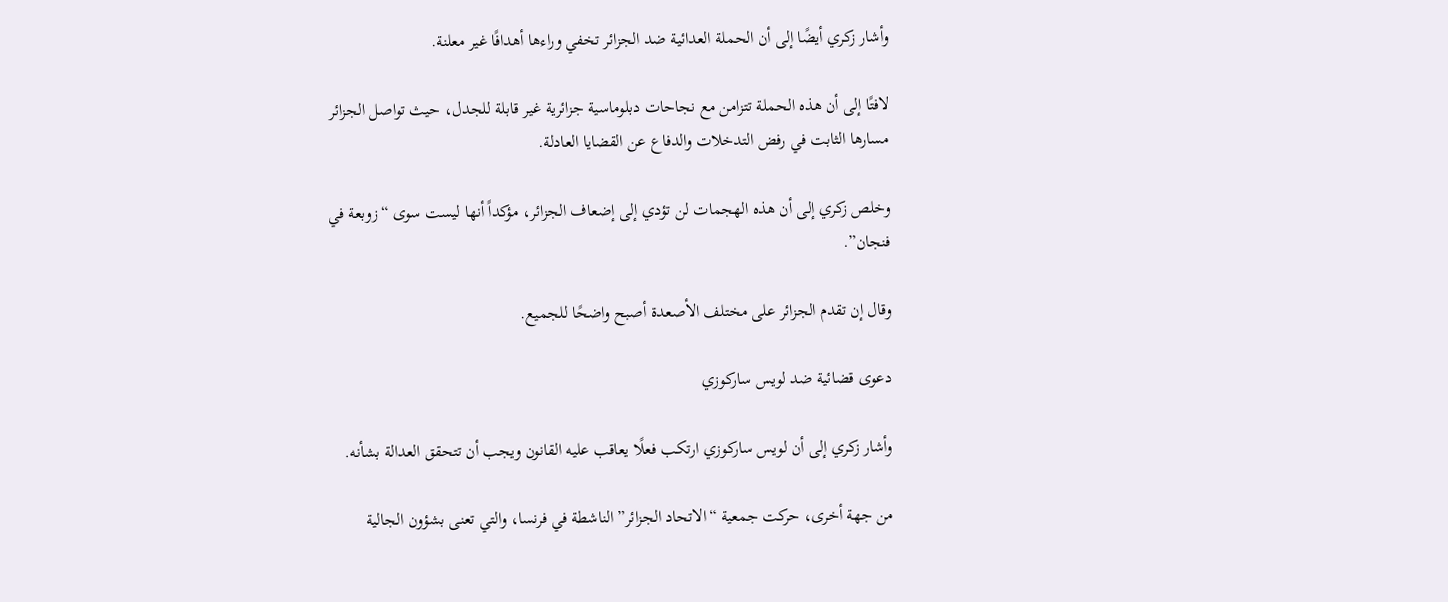وأشار زكري أيضًا إلى أن الحملة العدائية ضد الجزائر تخفي وراءها أهدافًا غير معلنة.

لافتًا إلى أن هذه الحملة تتزامن مع نجاحات دبلوماسية جزائرية غير قابلة للجدل، حيث تواصل الجزائر مسارها الثابت في رفض التدخلات والدفاع عن القضايا العادلة.

وخلص زكري إلى أن هذه الهجمات لن تؤدي إلى إضعاف الجزائر، مؤكداً أنها ليست سوى “زوبعة في فنجان”.

وقال إن تقدم الجزائر على مختلف الأصعدة أصبح واضحًا للجميع.

دعوى قضائية ضد لويس ساركوزي

وأشار زكري إلى أن لويس ساركوزي ارتكب فعلًا يعاقب عليه القانون ويجب أن تتحقق العدالة بشأنه.

من جهة أخرى، حركت جمعية “الاتحاد الجزائر” الناشطة في فرنسا، والتي تعنى بشؤون الجالية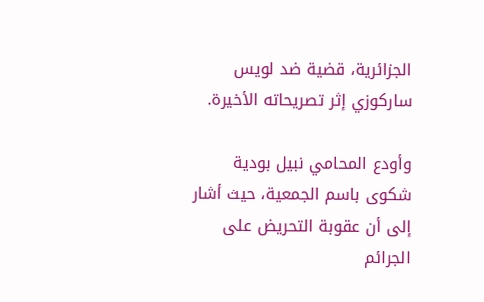الجزائرية، قضية ضد لويس ساركوزي إثر تصريحاته الأخيرة.

وأودع المحامي نبيل بودية شكوى باسم الجمعية، حيث أشار إلى أن عقوبة التحريض على الجرائم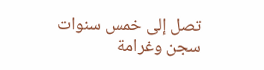تصل إلى خمس سنوات سجن وغرامة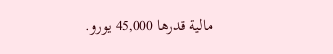مالية قدرها 45,000 يورو.